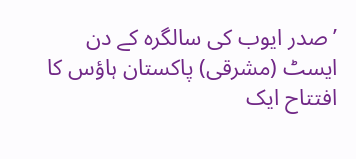’صدر ایوب کی سالگرہ کے دن ایسٹ (مشرقی) پاکستان ہاؤس کا افتتاح ایک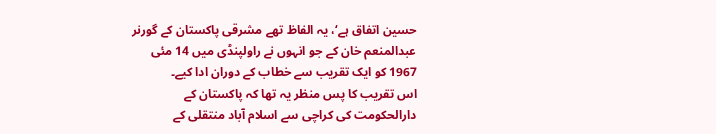حسین اتفاق ہے‘، یہ الفاظ تھے مشرقی پاکستان کے گورنر عبدالمنعم خان کے جو انہوں نے راولپنڈی میں 14 مئی 1967 کو ایک تقریب سے خطاب کے دوران ادا کیے۔
اس تقریب کا پس منظر یہ تھا کہ پاکستان کے دارالحکومت کی کراچی سے اسلام آباد منتقلی کے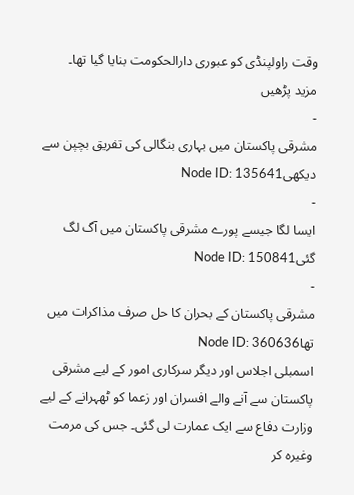وقت راولپنڈی کو عبوری دارالحکومت بنایا گیا تھا۔
مزید پڑھیں
-
مشرقی پاکستان میں بہاری بنگالی کی تفریق بچپن سے دیکھیNode ID: 135641
-
ایسا لگا جیسے پورے مشرقی پاکستان میں آگ لگ گئیNode ID: 150841
-
مشرقی پاکستان کے بحران کا حل صرف مذاکرات میں تھاNode ID: 360636
اسمبلی اجلاس اور دیگر سرکاری امور کے لیے مشرقی پاکستان سے آنے والے افسران اور زعما کو ٹھہرانے کے لیے وزارت دفاع سے ایک عمارت لی گئی۔ جس کی مرمت وغیرہ کر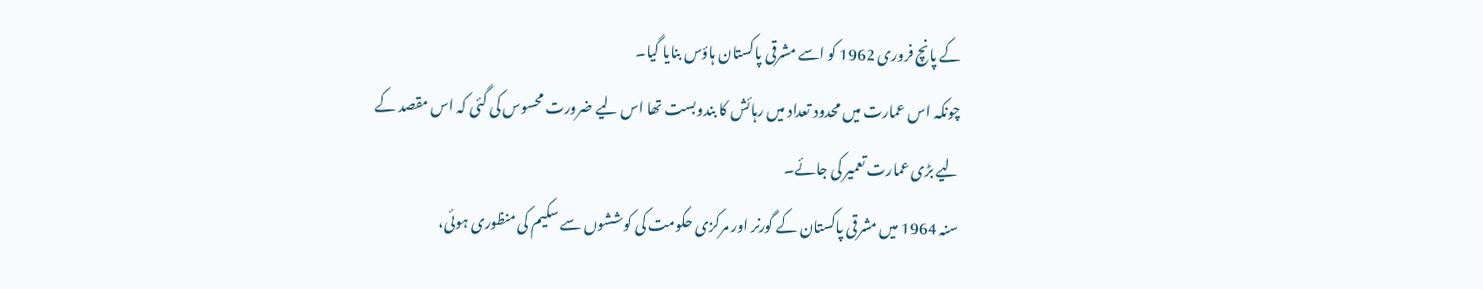کے پانچ فروری 1962 کو اسے مشرقی پاکستان ہاؤس بنایا گیا۔
چونکہ اس عمارت میں محدود تعداد میں رہائش کا بندوبست تھا اس لیے ضرورت محسوس کی گئی کہ اس مقصد کے لیے بڑی عمارت تعمیر کی جائے۔
سنہ 1964 میں مشرقی پاکستان کے گورنر اور مرکزی حکومت کی کوششوں سے سکیم کی منظوری ہوئی،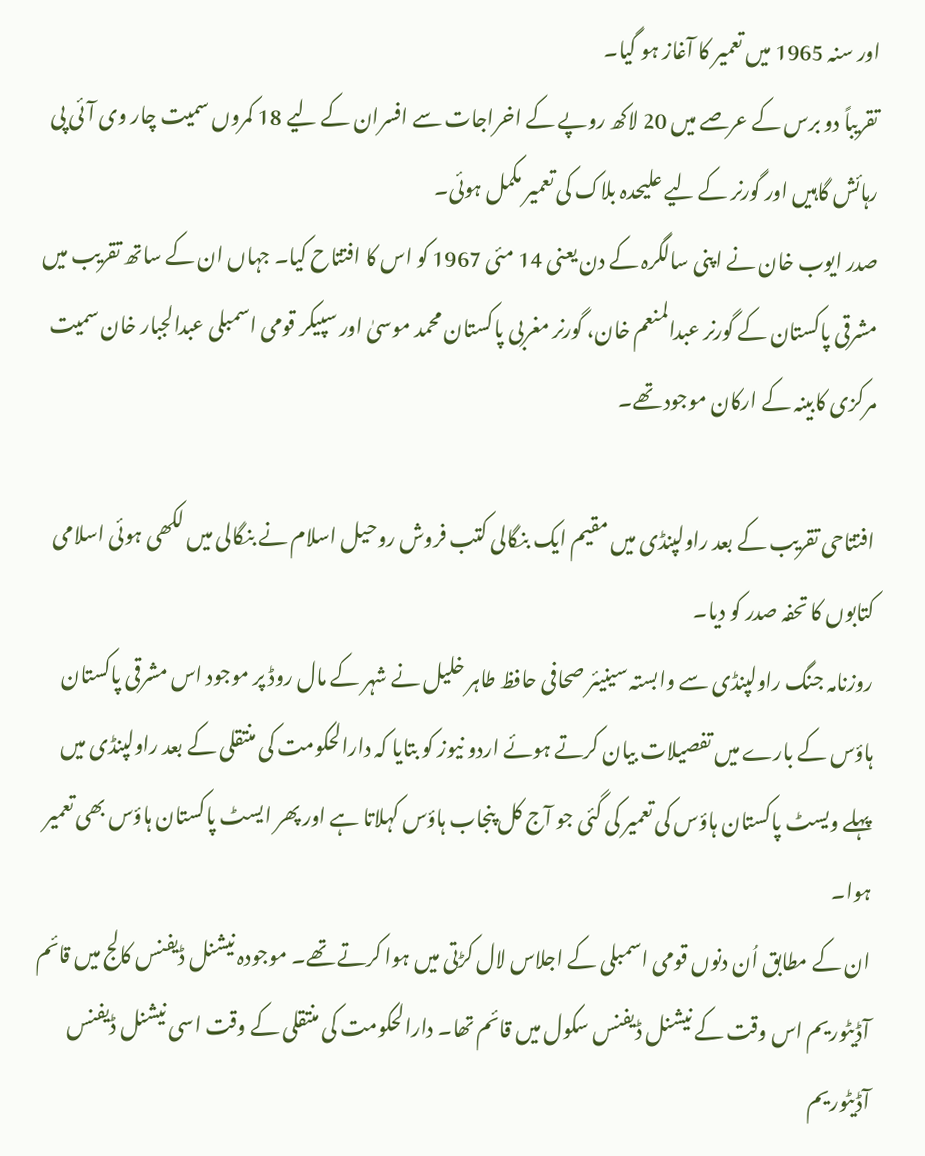اور سنہ 1965 میں تعمیر کا آغاز ہو گیا۔
تقریباً دو برس کے عرصے میں 20 لاکھ روپے کے اخراجات سے افسران کے لیے 18 کمروں سمیت چار وی آئی پی رہائش گاہیں اور گورنر کے لیے علیحدہ بلاک کی تعمیر مکمل ہوئی۔
صدر ایوب خان نے اپنی سالگرہ کے دن یعنی 14 مئی 1967 کو اس کا افتتاح کیا۔ جہاں ان کے ساتھ تقریب میں مشرقی پاکستان کے گورنر عبدالمنعم خان، گورنر مغربی پاکستان محمد موسیٰ اور سپیکر قومی اسمبلی عبدالجبار خان سمیت مرکزی کابینہ کے ارکان موجود تھے۔

افتتاحی تقریب کے بعد راولپنڈی میں مقیم ایک بنگالی کتب فروش روحیل اسلام نے بنگالی میں لکھی ہوئی اسلامی کتابوں کا تحفہ صدر کو دیا۔
روزنامہ جنگ راولپنڈی سے وابستہ سینیئر صحافی حافظ طاہر خلیل نے شہر کے مال روڈ پر موجود اس مشرقی پاکستان ہاؤس کے بارے میں تفصیلات بیان کرتے ہوئے اردو نیوز کو بتایا کہ دارالحکومت کی منتقلی کے بعد راولپنڈی میں پہلے ویسٹ پاکستان ہاؤس کی تعمیر کی گئی جو آج کل پنجاب ہاؤس کہلاتا ہے اور پھر ایسٹ پاکستان ہاؤس بھی تعمیر ہوا۔
ان کے مطابق اُن دنوں قومی اسمبلی کے اجلاس لال کڑتی میں ہوا کرتے تھے۔ موجودہ نیشنل ڈیفنس کالج میں قائم آڈیٹوریم اس وقت کے نیشنل ڈیفنس سکول میں قائم تھا۔ دارالحکومت کی منتقلی کے وقت اسی نیشنل ڈیفنس آڈیٹوریم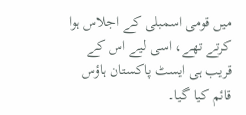میں قومی اسمبلی کے اجلاس ہوا کرتے تھے، اسی لیے اس کے قریب ہی ایسٹ پاکستان ہاؤس قائم کیا گیا۔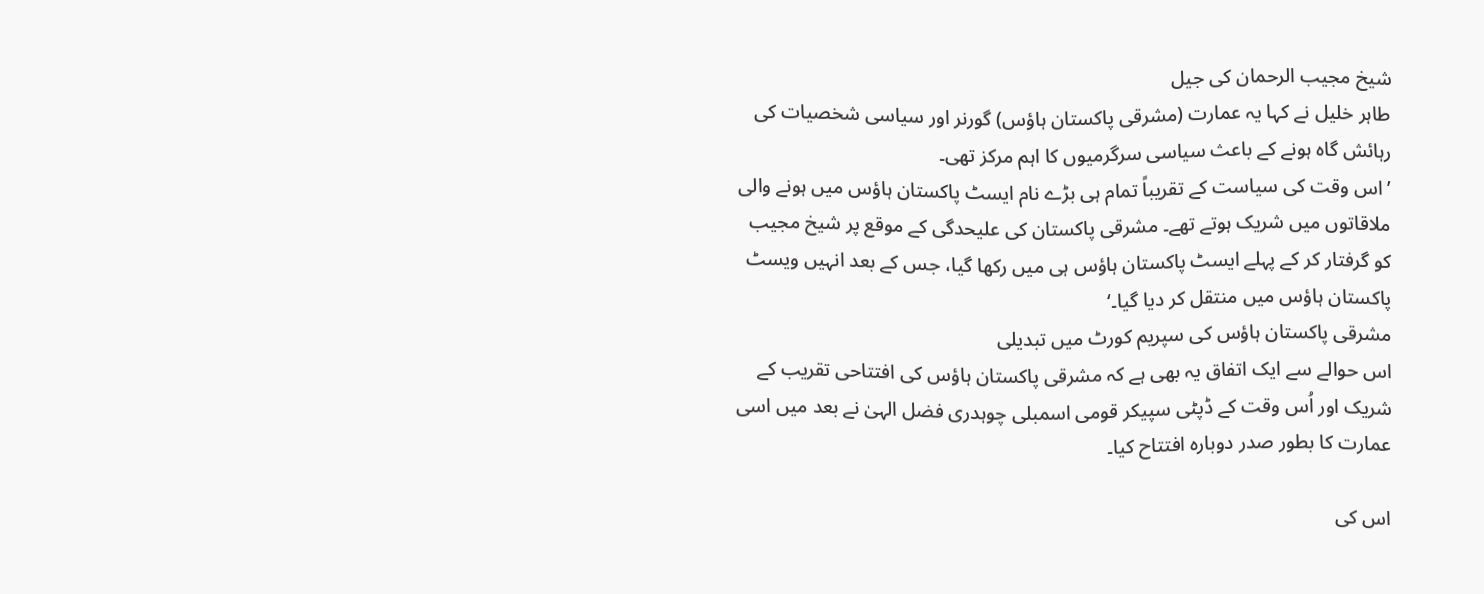شیخ مجیب الرحمان کی جیل
طاہر خلیل نے کہا یہ عمارت (مشرقی پاکستان ہاؤس) گورنر اور سیاسی شخصیات کی رہائش گاہ ہونے کے باعث سیاسی سرگرمیوں کا اہم مرکز تھی۔
’اس وقت کی سیاست کے تقریباً تمام ہی بڑے نام ایسٹ پاکستان ہاؤس میں ہونے والی ملاقاتوں میں شریک ہوتے تھے۔ مشرقی پاکستان کی علیحدگی کے موقع پر شیخ مجیب کو گرفتار کر کے پہلے ایسٹ پاکستان ہاؤس ہی میں رکھا گیا، جس کے بعد انہیں ویسٹ پاکستان ہاؤس میں منتقل کر دیا گیا۔‘
مشرقی پاکستان ہاؤس کی سپریم کورٹ میں تبدیلی
اس حوالے سے ایک اتفاق یہ بھی ہے کہ مشرقی پاکستان ہاؤس کی افتتاحی تقریب کے شریک اور اُس وقت کے ڈپٹی سپیکر قومی اسمبلی چوہدری فضل الہیٰ نے بعد میں اسی عمارت کا بطور صدر دوبارہ افتتاح کیا۔

اس کی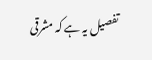تفصیل یہ ہے کہ مشرقی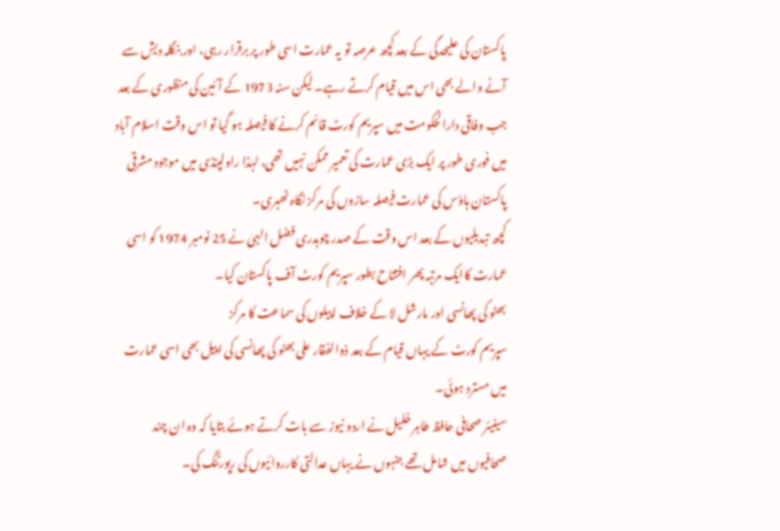پاکستان کی علیحدگی کے بعد کچھ عرصہ تو یہ عمارت اسی طور پر برقرار رہی، اور بنگلہ دیش سے آنے والے بھی اس میں قیام کرتے رہے۔ لیکن سنہ 1973 کے آئین کی منظوری کے بعد جب وفاقی دارالحکومت میں سپریم کورٹ قائم کرنے کا فیصلہ ہو گیا تو اس وقت اسلام آباد میں فوری طور پر ایک بڑی عمارت کی تعمیر ممکن نہیں تھی، لہٰذا راولپنڈی میں موجود مشرقی پاکستان ہاؤس کی عمارت فیصلہ سازوں کی مرکز نگاہ ٹھہری۔
کچھ تبدیلیوں کے بعد اس وقت کے صدر چوہدری فضل الہیٰ نے 25 نومبر 1974 کو اسی عمارت کاایک مرتبہ پھر افتتاح بطور سپریم کورٹ آف پاکستان کیا۔
بھٹو کی پھانسی اور مارشل لا کے خلاف اپیلوں کی سماعت کا مرکز
سپریم کورٹ کے یہاں قیام کے بعد ذوالفقار علی بھٹو کی پھانسی کی اپیل بھی اسی عمارت میں مسترد ہوئی۔
سینیئر صحافی حافظ طاہر خلیل نے اردو نیوز سے بات کرتے ہوئے بتایا کہ وہ ان چند صحافیوں میں شامل تھے جنہوں نے یہاں عدالتی کارروائیوں کی رپورٹنگ کی۔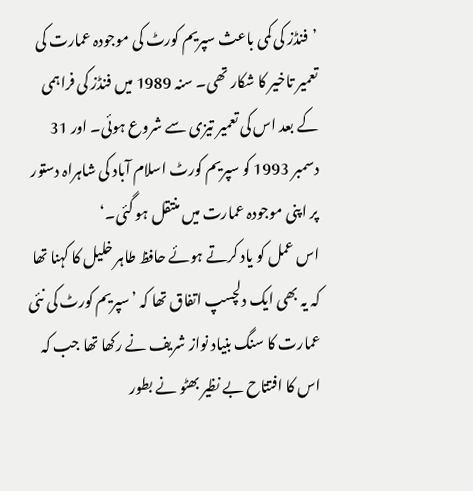’فنڈز کی کمی باعث سپریم کورٹ کی موجودہ عمارت کی تعمیر تاخیر کا شکار تھی۔ سنہ 1989 میں فنڈز کی فراہمی کے بعد اس کی تعمیر تیزی سے شروع ہوئی۔ اور 31 دسمبر 1993 کو سپریم کورٹ اسلام آباد کی شاہراہ دستور پر اپنی موجودہ عمارت میں منتقل ہو گئی۔‘
اس عمل کو یاد کرتے ہوئے حافظ طاہر خلیل کا کہنا تھا کہ یہ بھی ایک دلچسپ اتفاق تھا کہ ’سپریم کورٹ کی نئی عمارت کا سنگ بنیاد نواز شریف نے رکھا تھا جب کہ اس کا افتتاح بے نظیر بھٹو نے بطور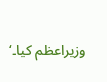وزیراعظم کیا۔‘